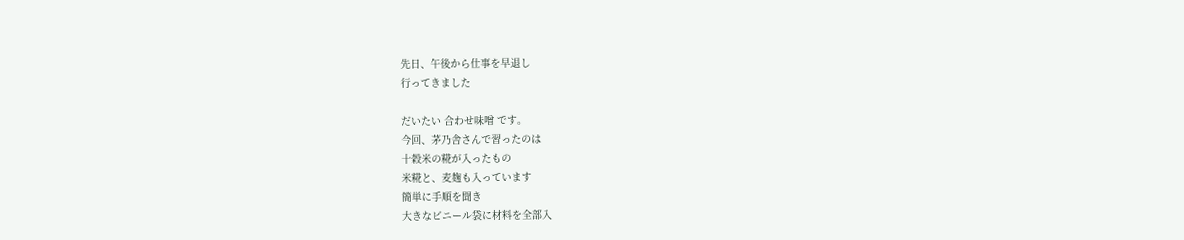先日、午後から仕事を早退し
行ってきました

だいたい 合わせ味噌 です。
今回、茅乃舎さんで習ったのは
十穀米の糀が入ったもの
米糀と、麦麹も入っています
簡単に手順を聞き
大きなビニール袋に材料を全部入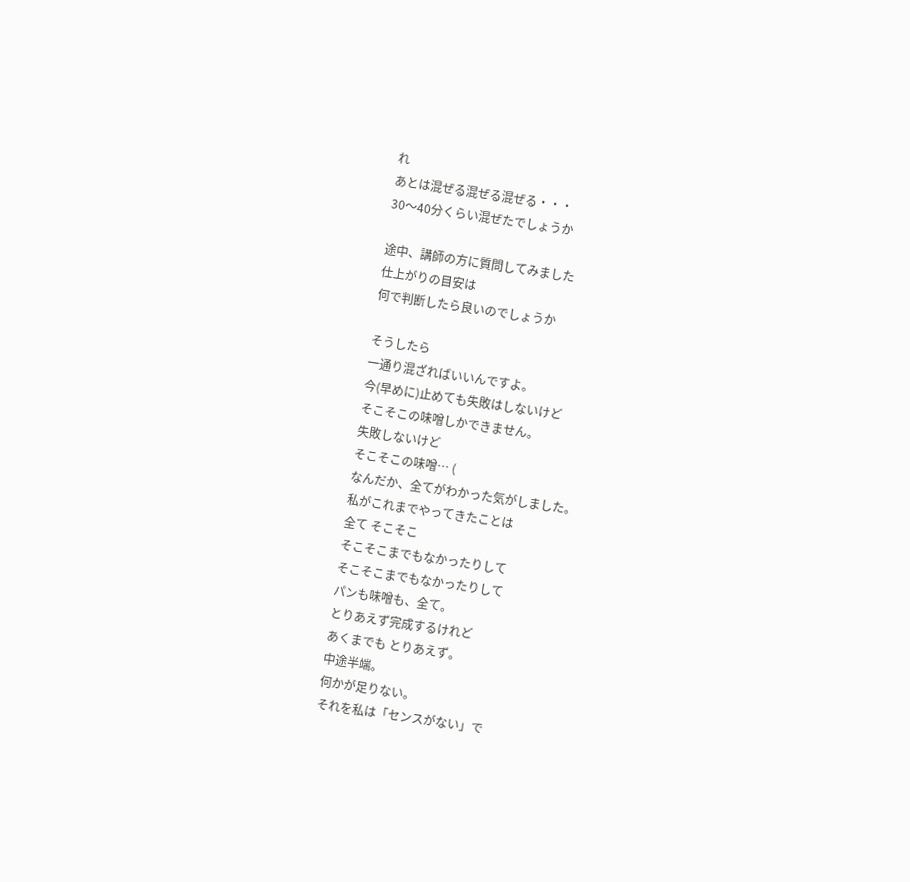れ
あとは混ぜる混ぜる混ぜる・・・
30〜40分くらい混ぜたでしょうか

途中、講師の方に質問してみました
仕上がりの目安は
何で判断したら良いのでしょうか

そうしたら
一通り混ざればいいんですよ。
今(早めに)止めても失敗はしないけど
そこそこの味噌しかできません。
失敗しないけど
そこそこの味噌… (
なんだか、全てがわかった気がしました。
私がこれまでやってきたことは
全て そこそこ
そこそこまでもなかったりして
そこそこまでもなかったりして
パンも味噌も、全て。
とりあえず完成するけれど
あくまでも とりあえず。
中途半端。
何かが足りない。
それを私は「センスがない」で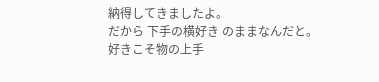納得してきましたよ。
だから 下手の横好き のままなんだと。
好きこそ物の上手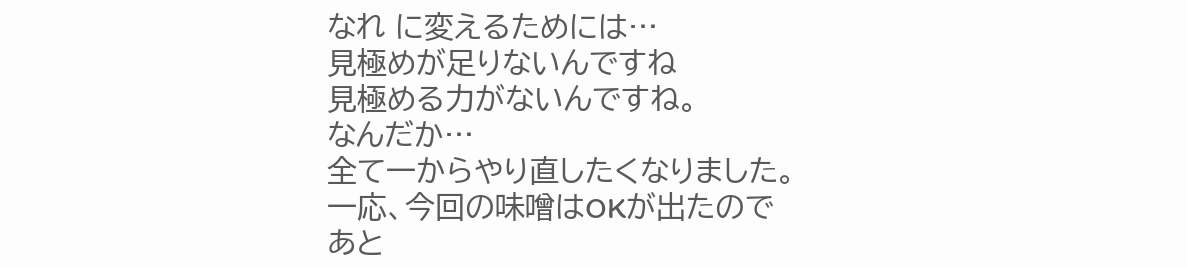なれ に変えるためには…
見極めが足りないんですね
見極める力がないんですね。
なんだか…
全て一からやり直したくなりました。
一応、今回の味噌はOKが出たので
あと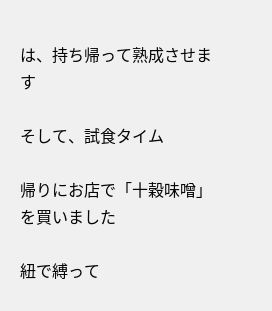は、持ち帰って熟成させます

そして、試食タイム

帰りにお店で「十穀味噌」を買いました

紐で縛って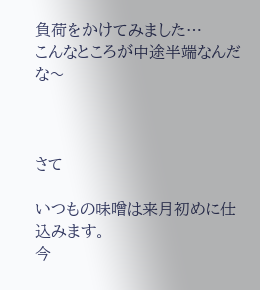負荷をかけてみました…
こんなところが中途半端なんだな〜



さて

いつもの味噌は来月初めに仕込みます。
今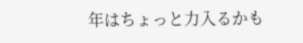年はちょっと力入るかも